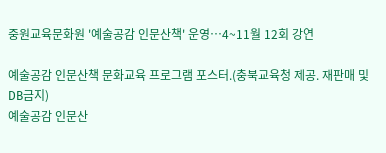중원교육문화원 '예술공감 인문산책' 운영…4~11월 12회 강연

예술공감 인문산책 문화교육 프로그램 포스터.(충북교육청 제공. 재판매 및 DB금지)
예술공감 인문산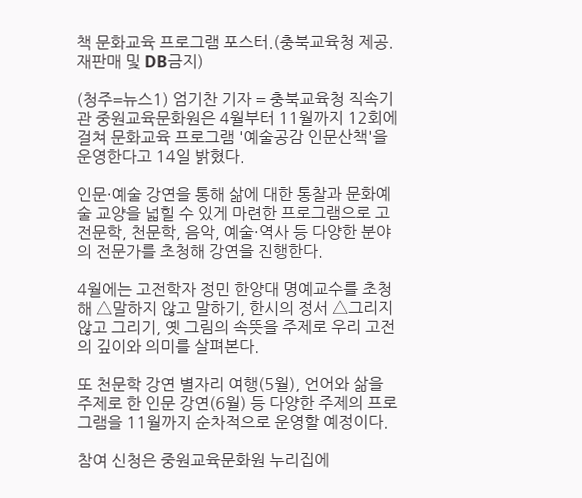책 문화교육 프로그램 포스터.(충북교육청 제공. 재판매 및 DB금지)

(청주=뉴스1) 엄기찬 기자 = 충북교육청 직속기관 중원교육문화원은 4월부터 11월까지 12회에 걸쳐 문화교육 프로그램 '예술공감 인문산책'을 운영한다고 14일 밝혔다.

인문·예술 강연을 통해 삶에 대한 통찰과 문화예술 교양을 넓힐 수 있게 마련한 프로그램으로 고전문학, 천문학, 음악, 예술·역사 등 다양한 분야의 전문가를 초청해 강연을 진행한다.

4월에는 고전학자 정민 한양대 명예교수를 초청해 △말하지 않고 말하기, 한시의 정서 △그리지 않고 그리기, 옛 그림의 속뜻을 주제로 우리 고전의 깊이와 의미를 살펴본다.

또 천문학 강연 별자리 여행(5월), 언어와 삶을 주제로 한 인문 강연(6월) 등 다양한 주제의 프로그램을 11월까지 순차적으로 운영할 예정이다.

참여 신청은 중원교육문화원 누리집에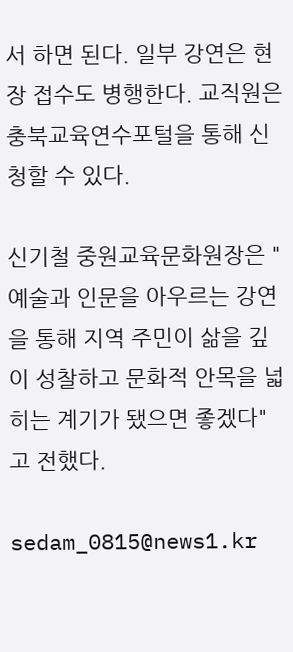서 하면 된다. 일부 강연은 현장 접수도 병행한다. 교직원은 충북교육연수포털을 통해 신청할 수 있다.

신기철 중원교육문화원장은 "예술과 인문을 아우르는 강연을 통해 지역 주민이 삶을 깊이 성찰하고 문화적 안목을 넓히는 계기가 됐으면 좋겠다"고 전했다.

sedam_0815@news1.kr